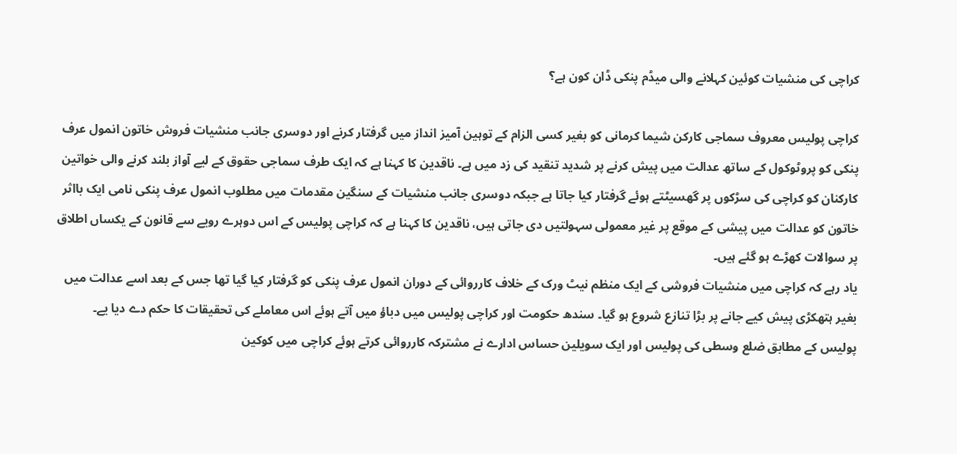کراچی کی منشیات کوئین کہلانے والی میڈم پنکی ڈان کون ہے؟

کراچی پولیس معروف سماجی کارکن شیما کرمانی کو بغیر کسی الزام کے توہین آمیز انداز میں گرفتار کرنے اور دوسری جانب منشیات فروش خاتون انمول عرف پنکی کو پروٹوکول کے ساتھ عدالت میں پیش کرنے پر شدید تنقید کی زد میں ہے۔ ناقدین کا کہنا ہے کہ ایک طرف سماجی حقوق کے لیے آواز بلند کرنے والی خواتین کارکنان کو کراچی کی سڑکوں پر گھسیٹتے ہوئے گرفتار کیا جاتا ہے جبکہ دوسری جانب منشیات کے سنگین مقدمات میں مطلوب انمول عرف پنکی نامی ایک بااثر خاتون کو عدالت میں پیشی کے موقع پر غیر معمولی سہولتیں دی جاتی ہیں، ناقدین کا کہنا ہے کہ کراچی پولیس کے اس دوہرے رویے سے قانون کے یکساں اطلاق پر سوالات کھڑے ہو گئے ہیں۔
یاد رہے کہ کراچی میں منشیات فروشی کے ایک منظم نیٹ ورک کے خلاف کارروائی کے دوران انمول عرف پنکی کو گرفتار کیا گیا تھا جس کے بعد اسے عدالت میں بغیر ہتھکڑی پیش کیے جانے پر بڑا تنازع شروع ہو گیا۔ سندھ حکومت اور کراچی پولیس میں دباؤ میں آتے ہوئے اس معاملے کی تحقیقات کا حکم دے دیا یے۔ پولیس کے مطابق ضلع وسطی کی پولیس اور ایک سویلین حساس ادارے نے مشترکہ کارروائی کرتے ہوئے کراچی میں کوکین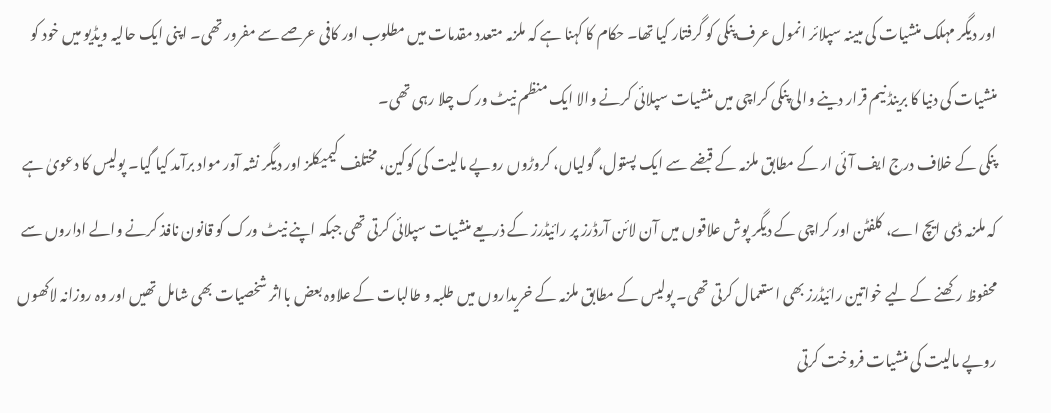اور دیگر مہلک منشیات کی مبینہ سپلائر انمول عرف پنکی کو گرفتار کیا تھا۔ حکام کا کہنا ہے کہ ملزمہ متعدد مقدمات میں مطلوب اور کافی عرصے سے مفرور تھی۔ اپنی ایک حالیہ ویڈیو میں خود کو منشیات کی دنیا کا برینڈ نیم قرار دینے والی پنکی کراچی میں منشیات سپلائی کرنے والا ایک منظم نیٹ ورک چلا رہی تھی۔
پنکی کے خلاف درج ایف آئی ار کے مطابق ملزمہ کے قبضے سے ایک پستول، گولیاں، کروڑوں روپے مالیت کی کوکین، مختلف کیمیکلز اور دیگر نشہ آور مواد برآمد کیا گیا۔ پولیس کا دعویٰ ہے کہ ملزمہ ڈی ایچ اے، کلفٹن اور کراچی کے دیگر پوش علاقوں میں آن لائن آرڈرز پر رائیڈرز کے ذریعے منشیات سپلائی کرتی تھی جبکہ اپنے نیٹ ورک کو قانون نافذ کرنے والے اداروں سے محفوظ رکھنے کے لیے خواتین رائیڈرز بھی استعمال کرتی تھی۔ پولیس کے مطابق ملزمہ کے خریداروں میں طلبہ و طالبات کے علاوہ بعض بااثر شخصیات بھی شامل تھیں اور وہ روزانہ لاکھوں روپے مالیت کی منشیات فروخت کرتی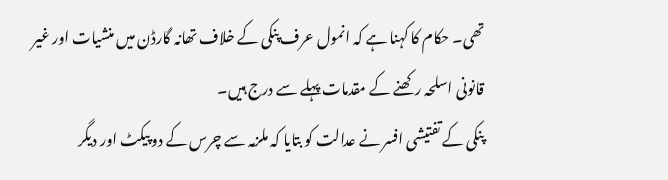تھی۔ حکام کا کہنا ہے کہ انمول عرف پنکی کے خلاف تھانہ گارڈن میں منشیات اور غیر قانونی اسلحہ رکھنے کے مقدمات پہلے سے درج ہیں۔
پنکی کے تفتیشی افسر نے عدالت کو بتایا کہ ملزمہ سے چرس کے دو پیکٹ اور دیگر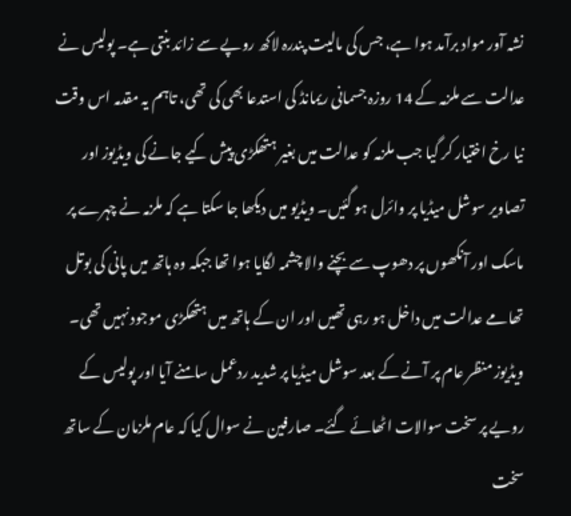نشہ آور مواد برآمد ہوا ہے، جس کی مالیت پندرہ لاکھ روپے سے زائد بنتی ہے۔ پولیس نے عدالت سے ملزمہ کے 14 روزہ جسمانی ریمانڈ کی استدعا بھی کی تھی، تاہم یہ مقدمہ اس وقت نیا رخ اختیار کر گیا جب ملزمہ کو عدالت میں بغیر ہتھکڑی پیش کیے جانے کی ویڈیوز اور تصاویر سوشل میڈیا پر وائرل ہو گئیں۔ ویڈیو میں دیکھا جا سکتا ہے کہ ملزمہ نے چہرے پر ماسک اور آنکھوں پر دھوپ سے بچنے والا چشمہ لگایا ہوا تھا جبکہ وہ ہاتھ میں پانی کی بوتل تھامے عدالت میں داخل ہو رہی تھیں اور ان کے ہاتھ میں ہتھکڑی موجود نہیں تھی۔
ویڈیوز منظر عام پر آنے کے بعد سوشل میڈیا پر شدید ردعمل سامنے آیا اور پولیس کے رویے پر سخت سوالات اٹھائے گئے۔ صارفین نے سوال کیا کہ عام ملزمان کے ساتھ سخت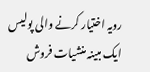رویہ اختیار کرنے والی پولیس ایک مبینہ منشیات فروش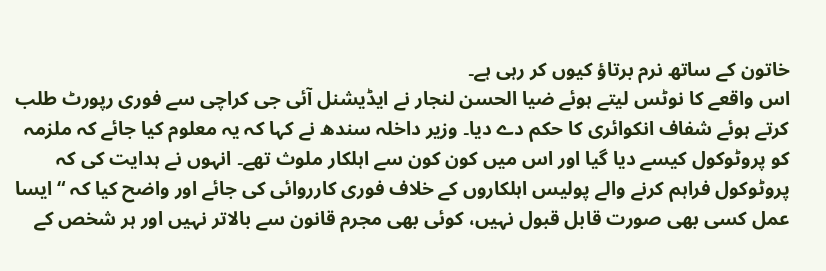خاتون کے ساتھ نرم برتاؤ کیوں کر رہی ہے۔
اس واقعے کا نوٹس لیتے ہوئے ضیا الحسن لنجار نے ایڈیشنل آئی جی کراچی سے فوری رپورٹ طلب کرتے ہوئے شفاف انکوائری کا حکم دے دیا۔ وزیر داخلہ سندھ نے کہا کہ یہ معلوم کیا جائے کہ ملزمہ کو پروٹوکول کیسے دیا گیا اور اس میں کون کون سے اہلکار ملوث تھے۔ انہوں نے ہدایت کی کہ پروٹوکول فراہم کرنے والے پولیس اہلکاروں کے خلاف فوری کارروائی کی جائے اور واضح کیا کہ “ایسا عمل کسی بھی صورت قابل قبول نہیں، کوئی بھی مجرم قانون سے بالاتر نہیں اور ہر شخص کے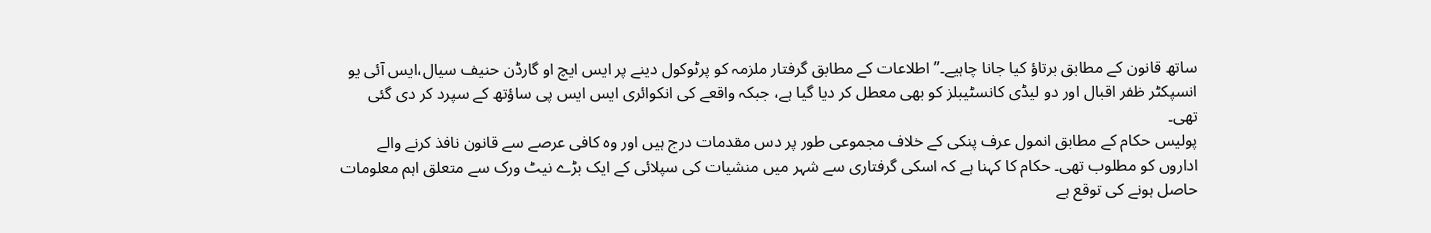ساتھ قانون کے مطابق برتاؤ کیا جانا چاہیے۔” اطلاعات کے مطابق گرفتار ملزمہ کو پرٹوکول دینے پر ایس ایچ او گارڈن حنیف سیال،ایس آئی یو انسپکٹر ظفر اقبال اور دو لیڈی کانسٹیبلز کو بھی معطل کر دیا گیا ہے، جبکہ واقعے کی انکوائری ایس ایس پی ساؤتھ کے سپرد کر دی گئی تھی۔
پولیس حکام کے مطابق انمول عرف پنکی کے خلاف مجموعی طور پر دس مقدمات درج ہیں اور وہ کافی عرصے سے قانون نافذ کرنے والے اداروں کو مطلوب تھی۔ حکام کا کہنا ہے کہ اسکی گرفتاری سے شہر میں منشیات کی سپلائی کے ایک بڑے نیٹ ورک سے متعلق اہم معلومات حاصل ہونے کی توقع ہے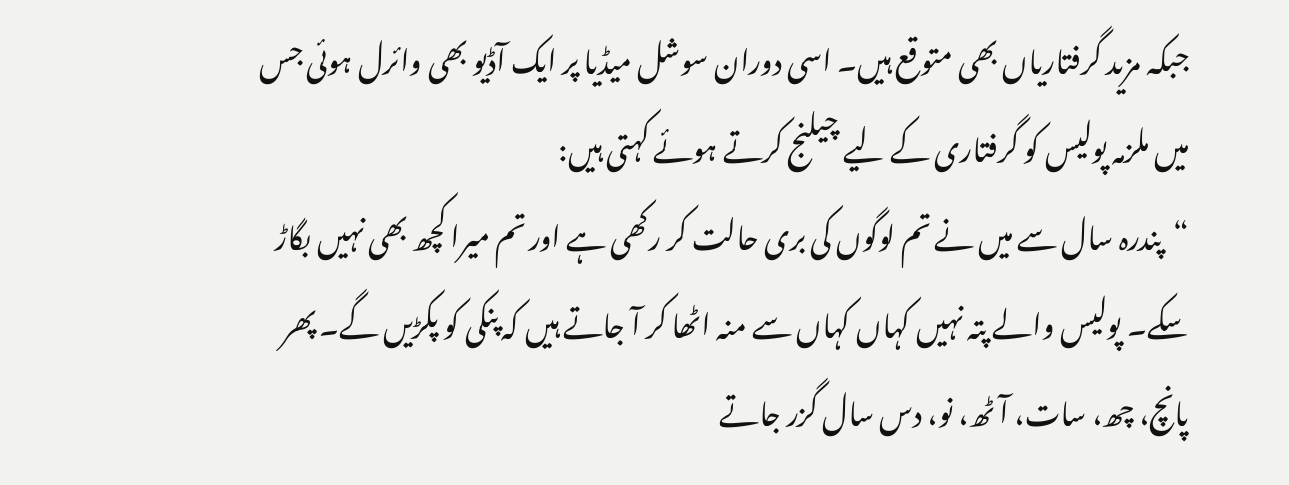جبکہ مزید گرفتاریاں بھی متوقع ہیں۔ اسی دوران سوشل میڈیا پر ایک آڈیو بھی وائرل ہوئی جس میں ملزمہ پولیس کو گرفتاری کے لیے چیلنج کرتے ہوئے کہتی ہیں:
“پندرہ سال سے میں نے تم لوگوں کی بری حالت کر رکھی ہے اور تم میرا کچھ بھی نہیں بگاڑ سکے۔ پولیس والے پتہ نہیں کہاں کہاں سے منہ اٹھا کر آ جاتے ہیں کہ پنکی کو پکڑیں گے۔ پھر پانچ، چھ، سات، آٹھ، نو، دس سال گزر جاتے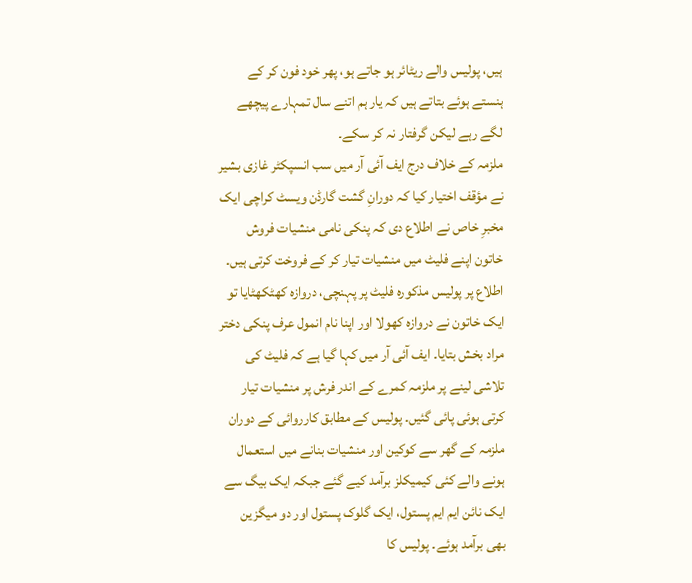ہیں، پولیس والے ریٹائر ہو جاتے ہو، پھر خود فون کر کے ہنستے ہوئے بتاتے ہیں کہ یار ہم اتنے سال تمہارے پیچھے لگے رہے لیکن گرفتار نہ کر سکے۔
ملزمہ کے خلاف درج ایف آئی آر میں سب انسپکٹر غازی بشیر نے مؤقف اختیار کیا کہ دورانِ گشت گارڈن ویسٹ کراچی ایک مخبرِ خاص نے اطلاع دی کہ پنکی نامی منشیات فروش خاتون اپنے فلیٹ میں منشیات تیار کر کے فروخت کرتی ہیں۔ اطلاع پر پولیس مذکورہ فلیٹ پر پہنچی، دروازہ کھٹکھٹایا تو ایک خاتون نے دروازہ کھولا اور اپنا نام انمول عرف پنکی دختر مراد بخش بتایا۔ ایف آئی آر میں کہا گیا ہے کہ فلیٹ کی تلاشی لینے پر ملزمہ کمرے کے اندر فرش پر منشیات تیار کرتی ہوئی پائی گئیں۔ پولیس کے مطابق کارروائی کے دوران ملزمہ کے گھر سے کوکین اور منشیات بنانے میں استعمال ہونے والے کئی کیمیکلز برآمد کیے گئے جبکہ ایک بیگ سے ایک نائن ایم ایم پستول، ایک گلوک پستول اور دو میگزین بھی برآمد ہوئے۔ پولیس کا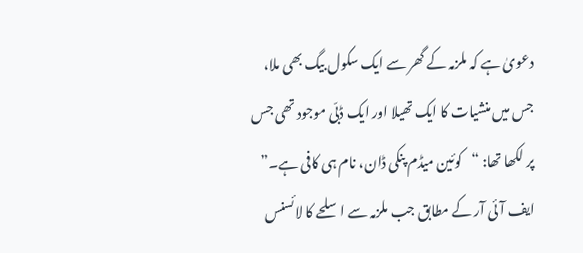دعویٰ ہے کہ ملزمہ کے گھر سے ایک سکول بیگ بھی ملا، جس میں منشیات کا ایک تھیلا اور ایک ڈبّی موجود تھی جس پر لکھا تھا: “کوئین میڈم پنکی ڈان، نام ہی کافی ہے۔” ایف آئی آر کے مطابق جب ملزمہ سے اسلحے کا لائسنس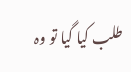طلب کیا گیا تو وہ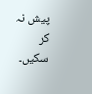پیش نہ کر سکیں۔